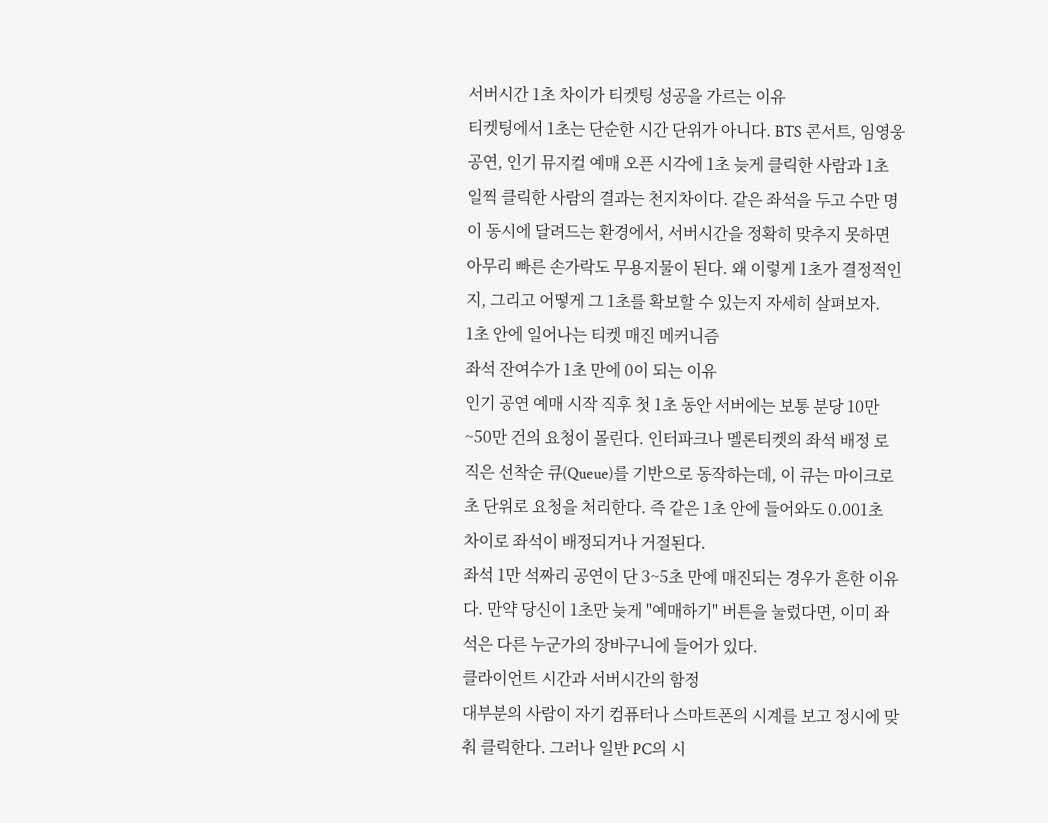서버시간 1초 차이가 티켓팅 성공을 가르는 이유
티켓팅에서 1초는 단순한 시간 단위가 아니다. BTS 콘서트, 임영웅 공연, 인기 뮤지컬 예매 오픈 시각에 1초 늦게 클릭한 사람과 1초 일찍 클릭한 사람의 결과는 천지차이다. 같은 좌석을 두고 수만 명이 동시에 달려드는 환경에서, 서버시간을 정확히 맞추지 못하면 아무리 빠른 손가락도 무용지물이 된다. 왜 이렇게 1초가 결정적인지, 그리고 어떻게 그 1초를 확보할 수 있는지 자세히 살펴보자.
1초 안에 일어나는 티켓 매진 메커니즘
좌석 잔여수가 1초 만에 0이 되는 이유
인기 공연 예매 시작 직후 첫 1초 동안 서버에는 보통 분당 10만~50만 건의 요청이 몰린다. 인터파크나 멜론티켓의 좌석 배정 로직은 선착순 큐(Queue)를 기반으로 동작하는데, 이 큐는 마이크로초 단위로 요청을 처리한다. 즉 같은 1초 안에 들어와도 0.001초 차이로 좌석이 배정되거나 거절된다.
좌석 1만 석짜리 공연이 단 3~5초 만에 매진되는 경우가 흔한 이유다. 만약 당신이 1초만 늦게 "예매하기" 버튼을 눌렀다면, 이미 좌석은 다른 누군가의 장바구니에 들어가 있다.
클라이언트 시간과 서버시간의 함정
대부분의 사람이 자기 컴퓨터나 스마트폰의 시계를 보고 정시에 맞춰 클릭한다. 그러나 일반 PC의 시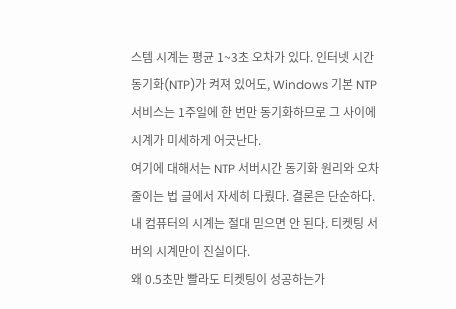스템 시계는 평균 1~3초 오차가 있다. 인터넷 시간 동기화(NTP)가 켜져 있어도, Windows 기본 NTP 서비스는 1주일에 한 번만 동기화하므로 그 사이에 시계가 미세하게 어긋난다.
여기에 대해서는 NTP 서버시간 동기화 원리와 오차 줄이는 법 글에서 자세히 다뤘다. 결론은 단순하다. 내 컴퓨터의 시계는 절대 믿으면 안 된다. 티켓팅 서버의 시계만이 진실이다.
왜 0.5초만 빨라도 티켓팅이 성공하는가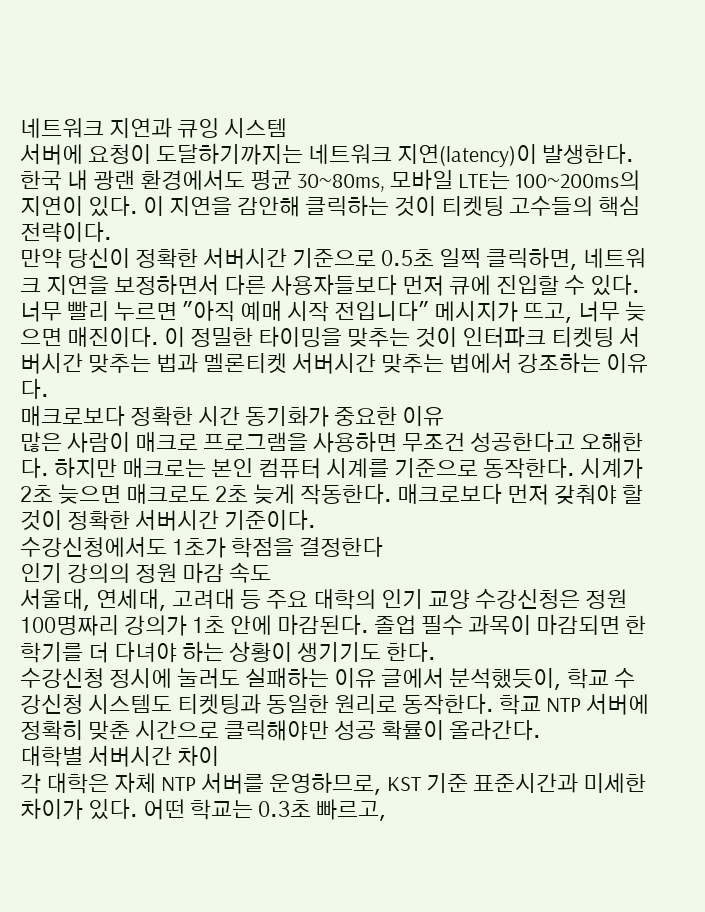네트워크 지연과 큐잉 시스템
서버에 요청이 도달하기까지는 네트워크 지연(latency)이 발생한다. 한국 내 광랜 환경에서도 평균 30~80ms, 모바일 LTE는 100~200ms의 지연이 있다. 이 지연을 감안해 클릭하는 것이 티켓팅 고수들의 핵심 전략이다.
만약 당신이 정확한 서버시간 기준으로 0.5초 일찍 클릭하면, 네트워크 지연을 보정하면서 다른 사용자들보다 먼저 큐에 진입할 수 있다. 너무 빨리 누르면 "아직 예매 시작 전입니다" 메시지가 뜨고, 너무 늦으면 매진이다. 이 정밀한 타이밍을 맞추는 것이 인터파크 티켓팅 서버시간 맞추는 법과 멜론티켓 서버시간 맞추는 법에서 강조하는 이유다.
매크로보다 정확한 시간 동기화가 중요한 이유
많은 사람이 매크로 프로그램을 사용하면 무조건 성공한다고 오해한다. 하지만 매크로는 본인 컴퓨터 시계를 기준으로 동작한다. 시계가 2초 늦으면 매크로도 2초 늦게 작동한다. 매크로보다 먼저 갖춰야 할 것이 정확한 서버시간 기준이다.
수강신청에서도 1초가 학점을 결정한다
인기 강의의 정원 마감 속도
서울대, 연세대, 고려대 등 주요 대학의 인기 교양 수강신청은 정원 100명짜리 강의가 1초 안에 마감된다. 졸업 필수 과목이 마감되면 한 학기를 더 다녀야 하는 상황이 생기기도 한다.
수강신청 정시에 눌러도 실패하는 이유 글에서 분석했듯이, 학교 수강신청 시스템도 티켓팅과 동일한 원리로 동작한다. 학교 NTP 서버에 정확히 맞춘 시간으로 클릭해야만 성공 확률이 올라간다.
대학별 서버시간 차이
각 대학은 자체 NTP 서버를 운영하므로, KST 기준 표준시간과 미세한 차이가 있다. 어떤 학교는 0.3초 빠르고,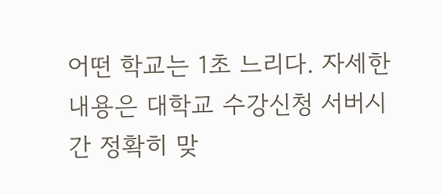어떤 학교는 1초 느리다. 자세한 내용은 대학교 수강신청 서버시간 정확히 맞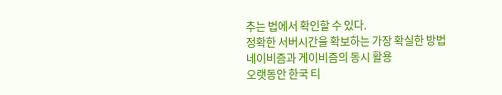추는 법에서 확인할 수 있다.
정확한 서버시간을 확보하는 가장 확실한 방법
네이비즘과 게이비즘의 동시 활용
오랫동안 한국 티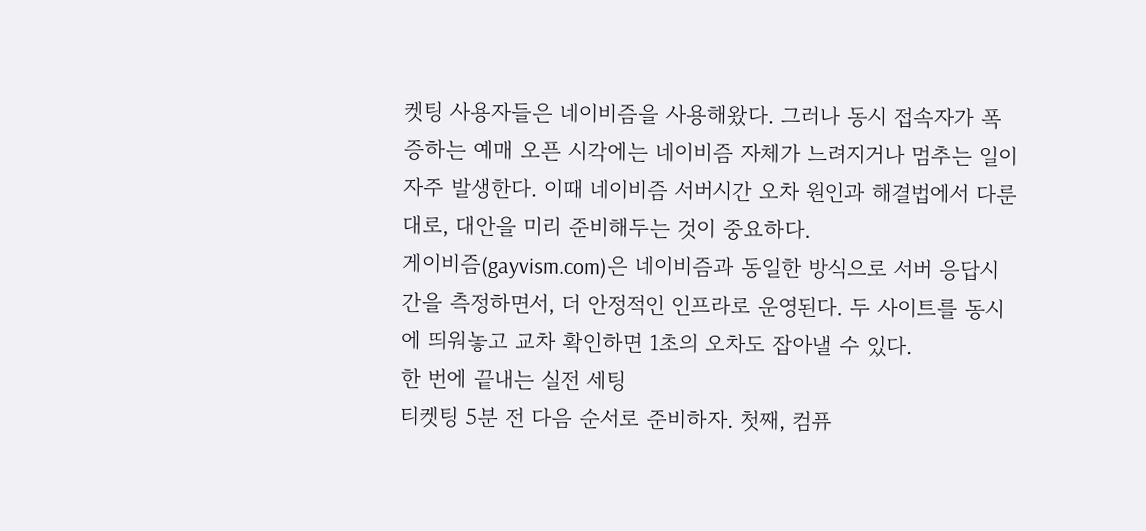켓팅 사용자들은 네이비즘을 사용해왔다. 그러나 동시 접속자가 폭증하는 예매 오픈 시각에는 네이비즘 자체가 느려지거나 멈추는 일이 자주 발생한다. 이때 네이비즘 서버시간 오차 원인과 해결법에서 다룬 대로, 대안을 미리 준비해두는 것이 중요하다.
게이비즘(gayvism.com)은 네이비즘과 동일한 방식으로 서버 응답시간을 측정하면서, 더 안정적인 인프라로 운영된다. 두 사이트를 동시에 띄워놓고 교차 확인하면 1초의 오차도 잡아낼 수 있다.
한 번에 끝내는 실전 세팅
티켓팅 5분 전 다음 순서로 준비하자. 첫째, 컴퓨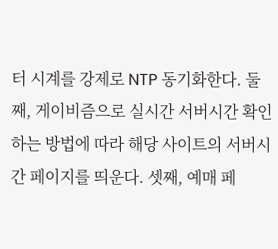터 시계를 강제로 NTP 동기화한다. 둘째, 게이비즘으로 실시간 서버시간 확인하는 방법에 따라 해당 사이트의 서버시간 페이지를 띄운다. 셋째, 예매 페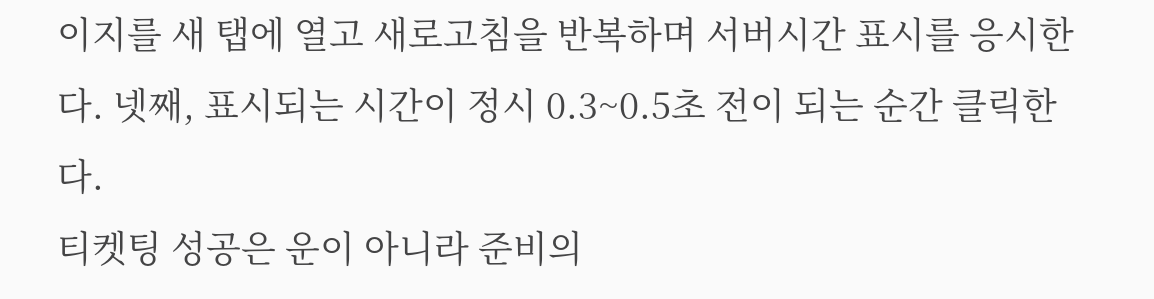이지를 새 탭에 열고 새로고침을 반복하며 서버시간 표시를 응시한다. 넷째, 표시되는 시간이 정시 0.3~0.5초 전이 되는 순간 클릭한다.
티켓팅 성공은 운이 아니라 준비의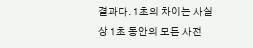결과다. 1초의 차이는 사실상 1초 동안의 모든 사전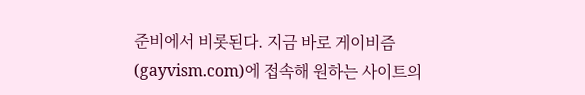준비에서 비롯된다. 지금 바로 게이비즘(gayvism.com)에 접속해 원하는 사이트의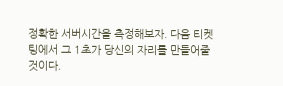정확한 서버시간을 측정해보자. 다음 티켓팅에서 그 1초가 당신의 자리를 만들어줄 것이다.